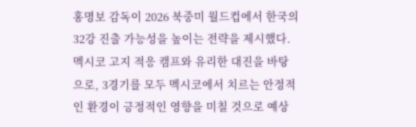홍명보 감독이 2026 북중미 월드컵에서 한국의 32강 진출 가능성을 높이는 전략을 제시했다. 멕시코 고지 적응 캠프와 유리한 대진을 바탕으로, 3경기를 모두 멕시코에서 치르는 안정적인 환경이 긍정적인 영향을 미칠 것으로 예상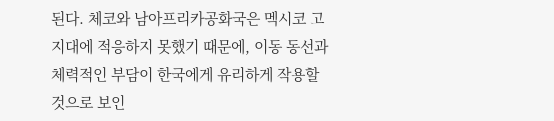된다. 체코와 남아프리카공화국은 멕시코 고지대에 적응하지 못했기 때문에, 이동 동선과 체력적인 부담이 한국에게 유리하게 작용할 것으로 보인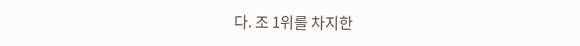다. 조 1위를 차지한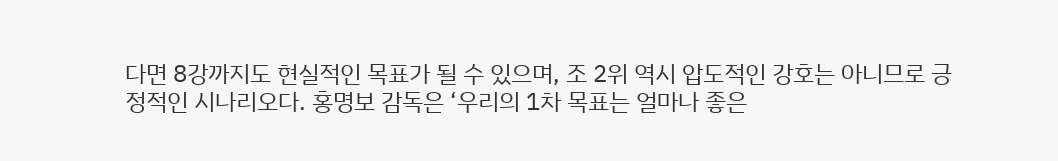다면 8강까지도 현실적인 목표가 될 수 있으며, 조 2위 역시 압도적인 강호는 아니므로 긍정적인 시나리오다. 홍명보 감독은 ‘우리의 1차 목표는 얼마나 좋은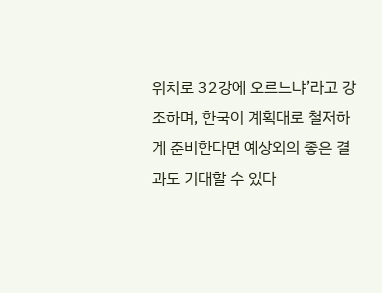위치로 32강에 오르느냐’라고 강조하며, 한국이 계획대로 철저하게 준비한다면 예상외의 좋은 결과도 기대할 수 있다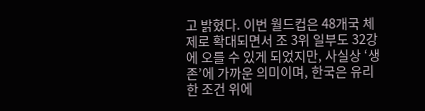고 밝혔다. 이번 월드컵은 48개국 체제로 확대되면서 조 3위 일부도 32강에 오를 수 있게 되었지만, 사실상 ‘생존’에 가까운 의미이며, 한국은 유리한 조건 위에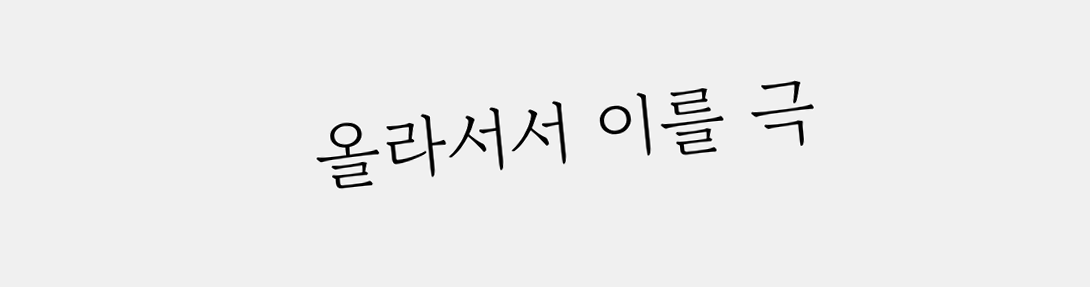올라서서 이를 극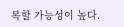복할 가능성이 높다.